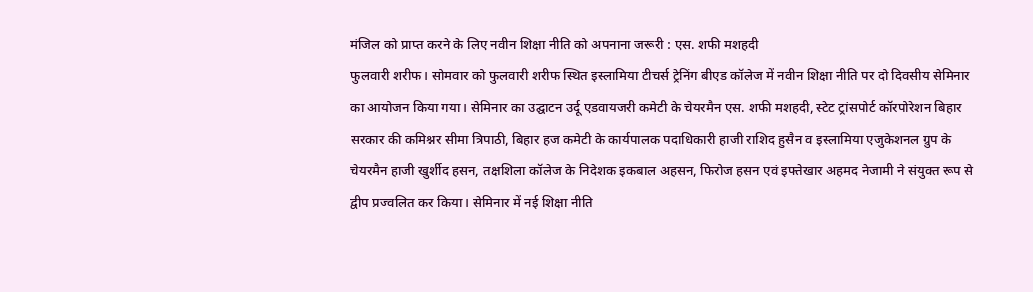मंजिल को प्राप्त करने के लिए नवीन शिक्षा नीति को अपनाना जरूरी : एस. शफी मशहदी
फुलवारी शरीफ। सोमवार को फुलवारी शरीफ स्थित इस्लामिया टीचर्स ट्रेनिंग बीएड कॉलेज में नवीन शिक्षा नीति पर दो दिवसीय सेमिनार का आयोजन किया गया। सेमिनार का उद्घाटन उर्दू एडवायजरी कमेटी के चेयरमैन एस. शफी मशहदी, स्टेट ट्रांसपोर्ट कॉरपोरेशन बिहार सरकार की कमिश्नर सीमा त्रिपाठी, बिहार हज कमेटी के कार्यपालक पदाधिकारी हाजी राशिद हुसैन व इस्लामिया एजुकेशनल ग्रुप के चेयरमैन हाजी खुर्शीद हसन, तक्षशिला कॉलेज के निदेशक इकबाल अहसन, फिरोज हसन एवं इफ्तेखार अहमद नेजामी ने संयुक्त रूप से द्वीप प्रज्वलित कर किया। सेमिनार में नई शिक्षा नीति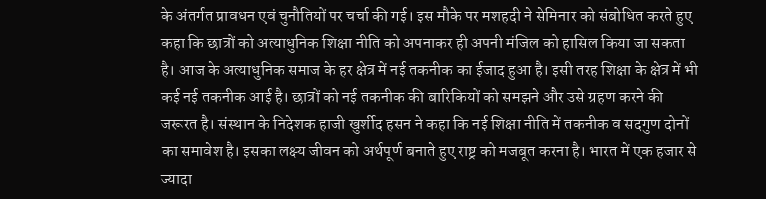के अंतर्गत प्रावधन एवं चुनौतियों पर चर्चा की गई। इस मौके पर मशहदी ने सेमिनार को संबोधित करते हुए कहा कि छात्रों को अत्याधुनिक शिक्षा नीति को अपनाकर ही अपनी मंजिल को हासिल किया जा सकता है। आज के अत्याधुनिक समाज के हर क्षेत्र में नई तकनीक का ईजाद हुआ है। इसी तरह शिक्षा के क्षेत्र में भी कई नई तकनीक आई है। छात्रों को नई तकनीक की बारिकियों को समझने और उसे ग्रहण करने की जरूरत है। संस्थान के निदेशक हाजी खुर्शीद हसन ने कहा कि नई शिक्षा नीति में तकनीक व सदगुण दोनों का समावेश है। इसका लक्ष्य जीवन को अर्थपूर्ण बनाते हुए राष्ट्र को मजबूत करना है। भारत में एक हजार से ज्यादा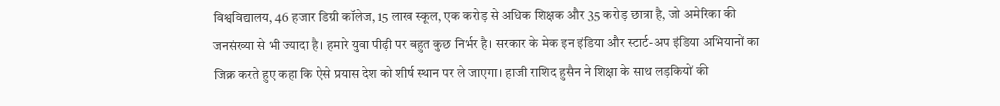विश्वविद्यालय, 46 हजार डिग्री कॉलेज, 15 लाख स्कूल, एक करोड़ से अधिक शिक्षक और 35 करोड़ छात्रा है, जो अमेरिका की जनसंख्या से भी ज्यादा है। हमारे युवा पीढ़ी पर बहुत कुछ निर्भर है। सरकार के मेक इन इंडिया और स्टार्ट-अप इंडिया अभियानों का जिक्र करते हुए कहा कि ऐसे प्रयास देश को शीर्ष स्थान पर ले जाएगा। हाजी राशिद हुसैन ने शिक्षा के साथ लड़कियों की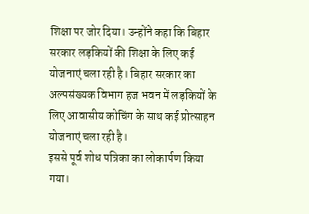शिक्षा पर जोर दिया। उन्होंने कहा कि बिहार सरकार लड़कियों की शिक्षा के लिए कई योजनाएं चला रही है। बिहार सरकार का अल्पसंख्यक विभाग हज भवन में लड़कियों के लिए आवासीय कोचिंग के साथ कई प्रोत्साहन योजनाएं चला रही है।
इससे पूर्व शोध पत्रिका का लोकार्पण किया गया।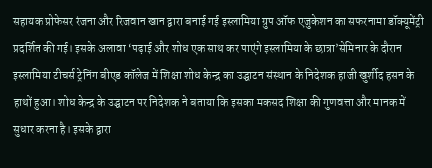सहायक प्रोफेसर रंजना और रिजवान खान द्वारा बनाई गई इस्लामिया ग्रुप ऑफ एजुकेशन का सफरनामा डॉक्यूमेंट्री प्रदर्शित की गई। इसके अलावा ‘पढ़ाई और शोध एक साथ कर पाएंगे इस्लामिया के छात्रा’सेमिनार के दौरान इस्लामिया टीचर्स ट्रेनिंग बीएड कॉलेज में शिक्षा शोध केन्द्र का उद्घाटन संस्थान के निदेशक हाजी खुर्शीद हसन के हाथों हुआ। शोध केन्द्र के उद्घाटन पर निदेशक ने बताया कि इसका मकसद शिक्षा की गुणवत्ता और मानक में सुधार करना है। इसके द्वारा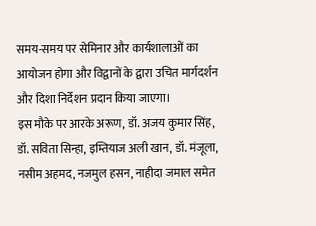समय-समय पर सेमिनार और कार्यशालाओं का आयोजन होगा और विद्वानों के द्वारा उचित मार्गदर्शन और दिशा निर्देशन प्रदान किया जाएगा।
इस मौके पर आरके अरूण, डॉ. अजय कुमार सिंह, डॉ. सविता सिन्हा, इम्तियाज अली खान, डॉ. मंजूला, नसीम अहमद, नजमुल हसन, नाहीदा जमाल समेत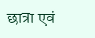छात्रा एवं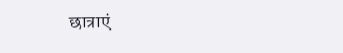छात्राएं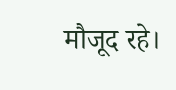मौजूद रहे।